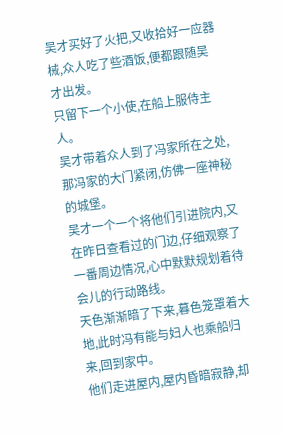吴才买好了火把,又收拾好一应器械,众人吃了些酒饭,便都跟随吴才出发。
只留下一个小使,在船上服侍主人。
吴才带着众人到了冯家所在之处,那冯家的大门紧闭,仿佛一座神秘的城堡。
吴才一个一个将他们引进院内,又在昨日查看过的门边,仔细观察了一番周边情况,心中默默规划着待会儿的行动路线。
天色渐渐暗了下来,暮色笼罩着大地,此时冯有能与妇人也乘船归来,回到家中。
他们走进屋内,屋内昏暗寂静,却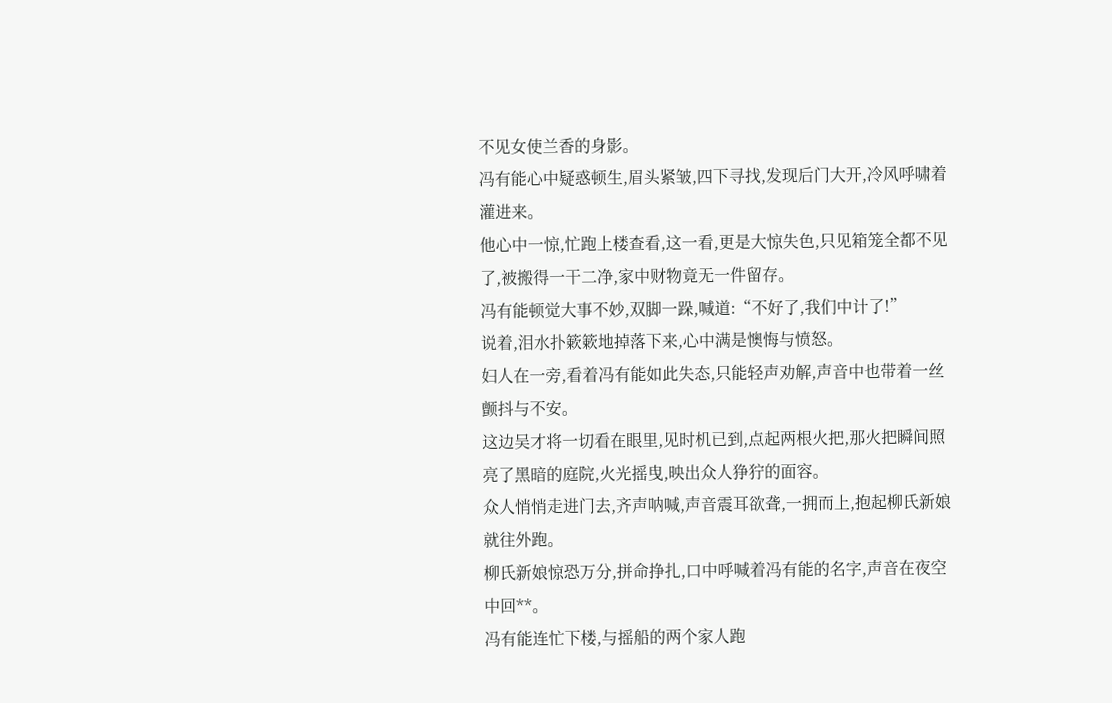不见女使兰香的身影。
冯有能心中疑惑顿生,眉头紧皱,四下寻找,发现后门大开,冷风呼啸着灌进来。
他心中一惊,忙跑上楼查看,这一看,更是大惊失色,只见箱笼全都不见了,被搬得一干二净,家中财物竟无一件留存。
冯有能顿觉大事不妙,双脚一跺,喊道:“不好了,我们中计了!”
说着,泪水扑簌簌地掉落下来,心中满是懊悔与愤怒。
妇人在一旁,看着冯有能如此失态,只能轻声劝解,声音中也带着一丝颤抖与不安。
这边吴才将一切看在眼里,见时机已到,点起两根火把,那火把瞬间照亮了黑暗的庭院,火光摇曳,映出众人狰狞的面容。
众人悄悄走进门去,齐声呐喊,声音震耳欲聋,一拥而上,抱起柳氏新娘就往外跑。
柳氏新娘惊恐万分,拼命挣扎,口中呼喊着冯有能的名字,声音在夜空中回**。
冯有能连忙下楼,与摇船的两个家人跑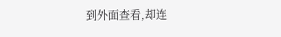到外面查看,却连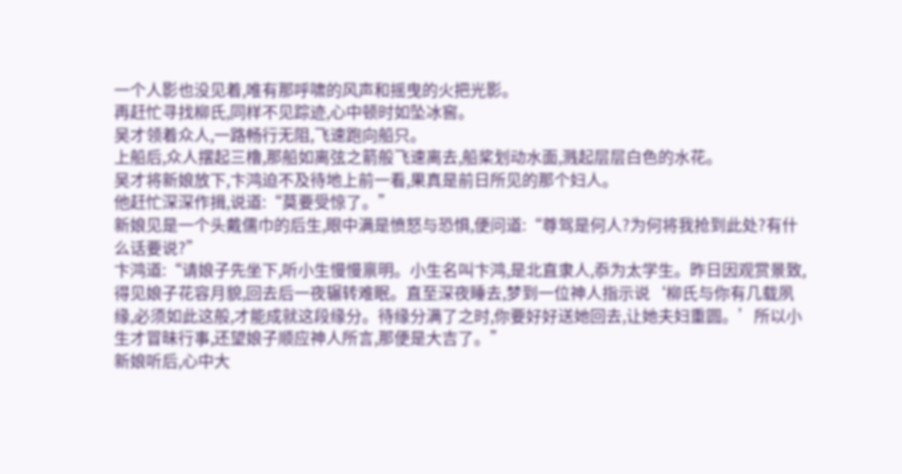一个人影也没见着,唯有那呼啸的风声和摇曳的火把光影。
再赶忙寻找柳氏,同样不见踪迹,心中顿时如坠冰窖。
吴才领着众人,一路畅行无阻,飞速跑向船只。
上船后,众人摆起三橹,那船如离弦之箭般飞速离去,船桨划动水面,溅起层层白色的水花。
吴才将新娘放下,卞鸿迫不及待地上前一看,果真是前日所见的那个妇人。
他赶忙深深作揖,说道:“莫要受惊了。”
新娘见是一个头戴儒巾的后生,眼中满是愤怒与恐惧,便问道:“尊驾是何人?为何将我抢到此处?有什么话要说?”
卞鸿道:“请娘子先坐下,听小生慢慢禀明。小生名叫卞鸿,是北直隶人,忝为太学生。昨日因观赏景致,得见娘子花容月貌,回去后一夜辗转难眠。直至深夜睡去,梦到一位神人指示说‘柳氏与你有几载夙缘,必须如此这般,才能成就这段缘分。待缘分满了之时,你要好好送她回去,让她夫妇重圆。’所以小生才冒昧行事,还望娘子顺应神人所言,那便是大吉了。”
新娘听后,心中大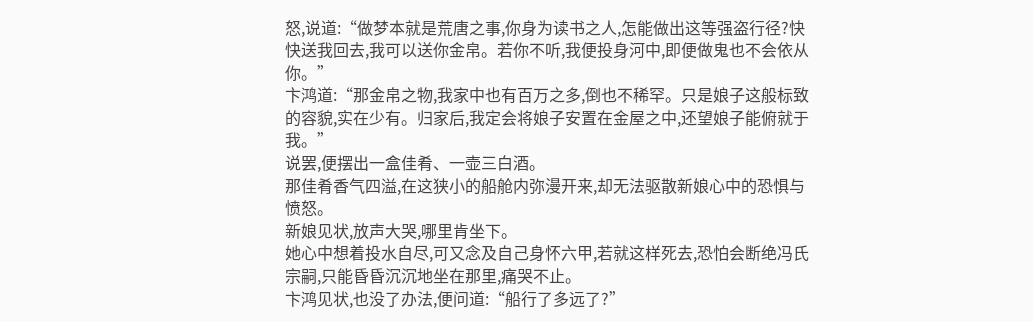怒,说道:“做梦本就是荒唐之事,你身为读书之人,怎能做出这等强盗行径?快快送我回去,我可以送你金帛。若你不听,我便投身河中,即便做鬼也不会依从你。”
卞鸿道:“那金帛之物,我家中也有百万之多,倒也不稀罕。只是娘子这般标致的容貌,实在少有。归家后,我定会将娘子安置在金屋之中,还望娘子能俯就于我。”
说罢,便摆出一盒佳肴、一壶三白酒。
那佳肴香气四溢,在这狭小的船舱内弥漫开来,却无法驱散新娘心中的恐惧与愤怒。
新娘见状,放声大哭,哪里肯坐下。
她心中想着投水自尽,可又念及自己身怀六甲,若就这样死去,恐怕会断绝冯氏宗嗣,只能昏昏沉沉地坐在那里,痛哭不止。
卞鸿见状,也没了办法,便问道:“船行了多远了?”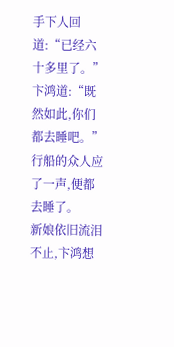手下人回道:“已经六十多里了。”
卞鸿道:“既然如此,你们都去睡吧。”
行船的众人应了一声,便都去睡了。
新娘依旧流泪不止,卞鸿想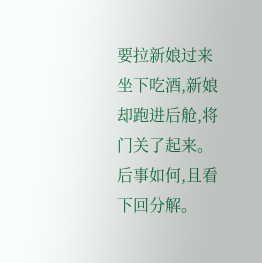要拉新娘过来坐下吃酒,新娘却跑进后舱,将门关了起来。
后事如何,且看下回分解。